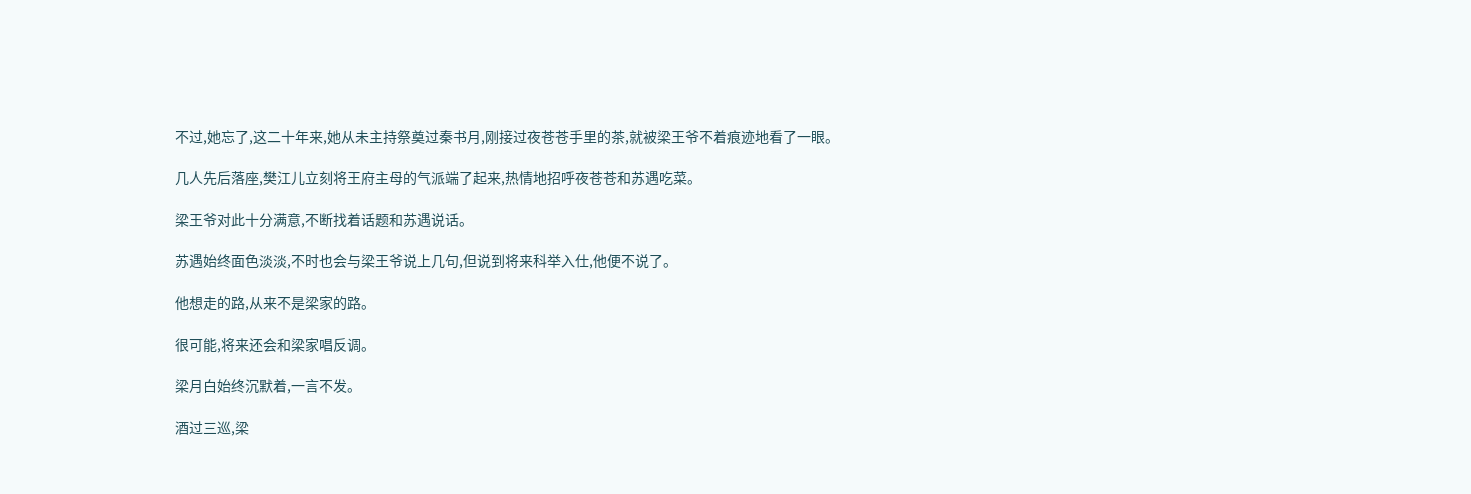不过,她忘了,这二十年来,她从未主持祭奠过秦书月,刚接过夜苍苍手里的茶,就被梁王爷不着痕迹地看了一眼。

几人先后落座,樊江儿立刻将王府主母的气派端了起来,热情地招呼夜苍苍和苏遇吃菜。

梁王爷对此十分满意,不断找着话题和苏遇说话。

苏遇始终面色淡淡,不时也会与梁王爷说上几句,但说到将来科举入仕,他便不说了。

他想走的路,从来不是梁家的路。

很可能,将来还会和梁家唱反调。

梁月白始终沉默着,一言不发。

酒过三巡,梁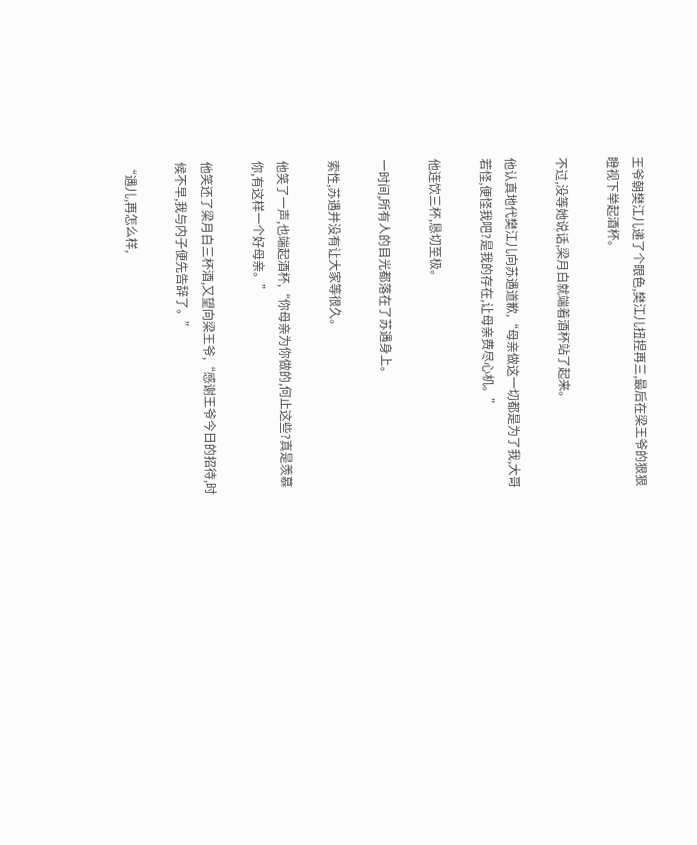王爷朝樊江儿递了个眼色,樊江儿扭捏再三,最后在梁王爷的狠狠瞪视下举起酒杯。

不过,没等她说话,梁月白就端着酒杯站了起来。

他认真地代樊江儿向苏遇道歉,“母亲做这一切都是为了我,大哥若怪,便怪我吧?是我的存在,让母亲费尽心机。”

他连饮三杯,恳切至极。

一时间,所有人的目光都落在了苏遇身上。

索性,苏遇并没有让大家等很久。

他笑了一声,也端起酒杯,“你母亲为你做的,何止这些?真是羡慕你,有这样一个好母亲。”

他笑还了梁月白三杯酒,又望向梁王爷,“感谢王爷今日的招待,时候不早,我与内子便先告辞了。”

“遇儿,再怎么样,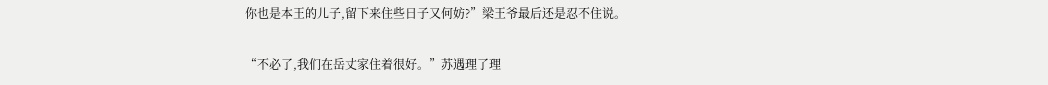你也是本王的儿子,留下来住些日子又何妨?”梁王爷最后还是忍不住说。

“不必了,我们在岳丈家住着很好。”苏遇理了理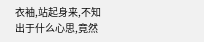衣袖,站起身来,不知出于什么心思,竟然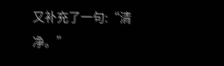又补充了一句:“清净。”